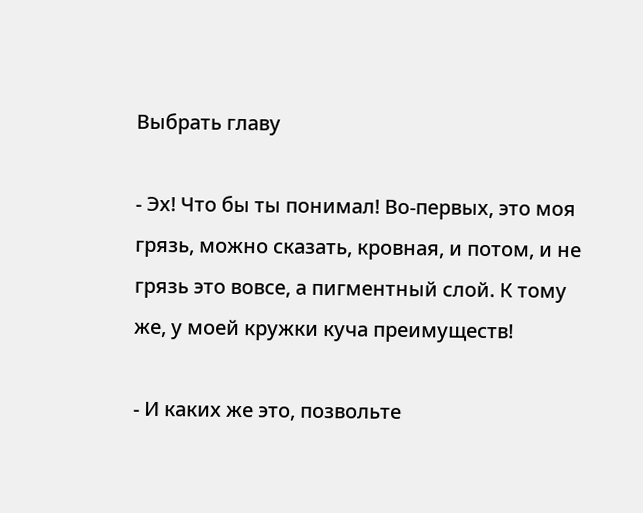Выбрать главу

- Эх! Что бы ты понимал! Во-первых, это моя грязь, можно сказать, кровная, и потом, и не грязь это вовсе, а пигментный слой. К тому же, у моей кружки куча преимуществ!

- И каких же это, позвольте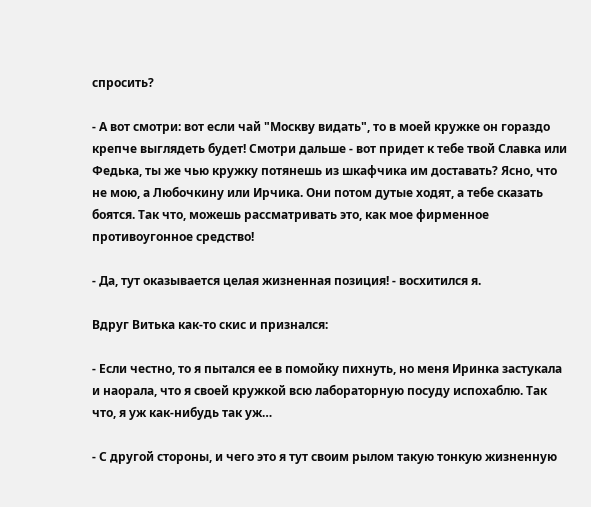спросить?

- А вот смотри: вот если чай "Москву видать", то в моей кружке он гораздо крепче выглядеть будет! Смотри дальше - вот придет к тебе твой Славка или Федька, ты же чью кружку потянешь из шкафчика им доставать? Ясно, что не мою, а Любочкину или Ирчика. Они потом дутые ходят, а тебе сказать боятся. Так что, можешь рассматривать это, как мое фирменное противоугонное средство!

- Да, тут оказывается целая жизненная позиция! - восхитился я.

Вдруг Витька как-то скис и признался:

- Если честно, то я пытался ее в помойку пихнуть, но меня Иринка застукала и наорала, что я своей кружкой всю лабораторную посуду испохаблю. Так что, я уж как-нибудь так уж…

- С другой стороны, и чего это я тут своим рылом такую тонкую жизненную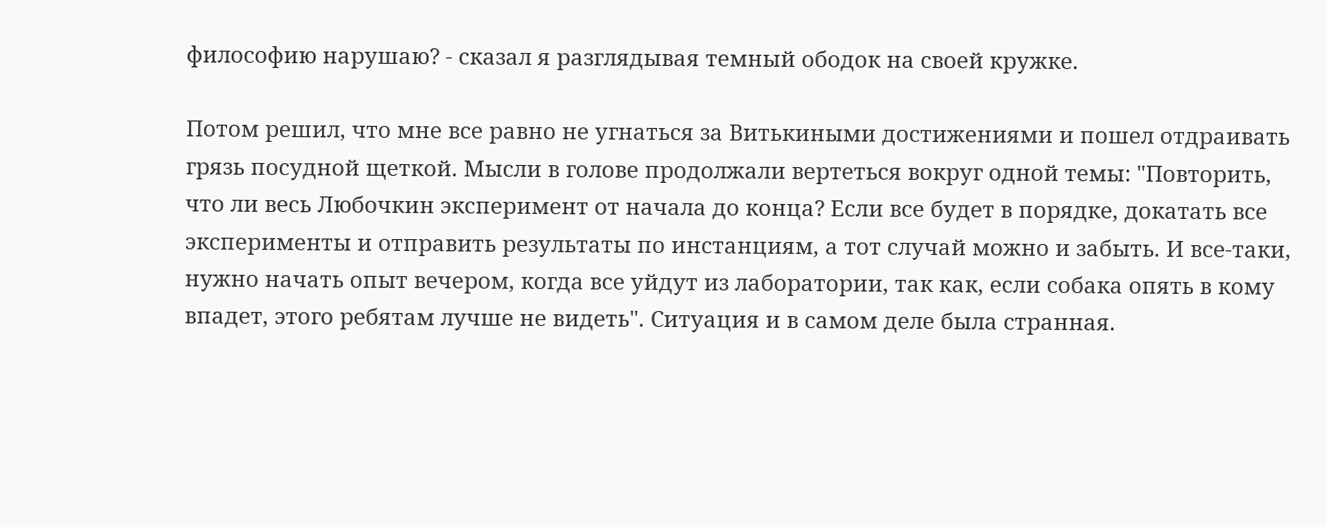философию нарушаю? - сказал я разглядывая темный ободок на своей кружке.

Потом решил, что мне все равно не угнаться за Витькиными достижениями и пошел отдраивать грязь посудной щеткой. Мысли в голове продолжали вертеться вокруг одной темы: "Повторить, что ли весь Любочкин эксперимент от начала до конца? Если все будет в порядке, докатать все эксперименты и отправить результаты по инстанциям, а тот случай можно и забыть. И все-таки, нужно начать опыт вечером, когда все уйдут из лаборатории, так как, если собака опять в кому впадет, этого ребятам лучше не видеть". Ситуация и в самом деле была странная.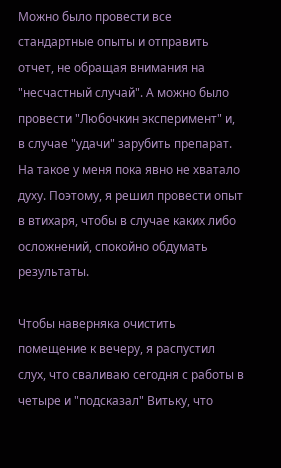Можно было провести все стандартные опыты и отправить отчет, не обращая внимания на "несчастный случай". А можно было провести "Любочкин эксперимент" и, в случае "удачи" зарубить препарат. На такое у меня пока явно не хватало духу. Поэтому, я решил провести опыт в втихаря, чтобы в случае каких либо осложнений, спокойно обдумать результаты.

Чтобы наверняка очистить помещение к вечеру, я распустил слух, что сваливаю сегодня с работы в четыре и "подсказал" Витьку, что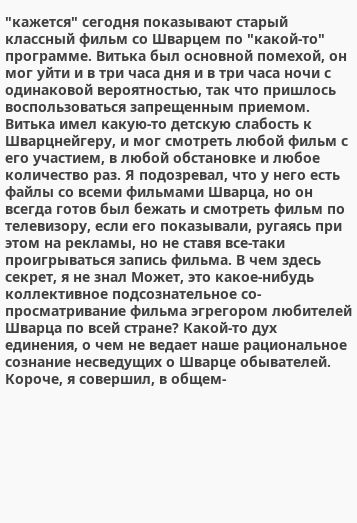"кажется" сегодня показывают старый классный фильм со Шварцем по "какой-то" программе. Витька был основной помехой, он мог уйти и в три часа дня и в три часа ночи с одинаковой вероятностью, так что пришлось воспользоваться запрещенным приемом. Витька имел какую-то детскую слабость к Шварцнейгеру, и мог смотреть любой фильм с его участием, в любой обстановке и любое количество раз. Я подозревал, что у него есть файлы со всеми фильмами Шварца, но он всегда готов был бежать и смотреть фильм по телевизору, если его показывали, ругаясь при этом на рекламы, но не ставя все-таки проигрываться запись фильма. В чем здесь секрет, я не знал Может, это какое-нибудь коллективное подсознательное со-просматривание фильма эгрегором любителей Шварца по всей стране? Какой-то дух единения, о чем не ведает наше рациональное сознание несведущих о Шварце обывателей. Короче, я совершил, в общем-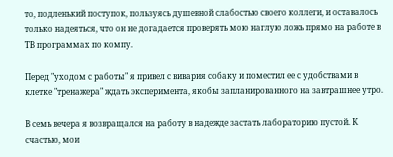то, подленький поступок, пользуясь душевной слабостью своего коллеги, и оставалось только надеяться, что он не догадается проверять мою наглую ложь прямо на работе в ТВ программах по компу.

Перед "уходом с работы" я привел с вивария собаку и поместил ее с удобствами в клетке "тренажера" ждать эксперимента, якобы запланированного на завтрашнее утро.

В семь вечера я возвращался на работу в надежде застать лабораторию пустой. К счастью, мои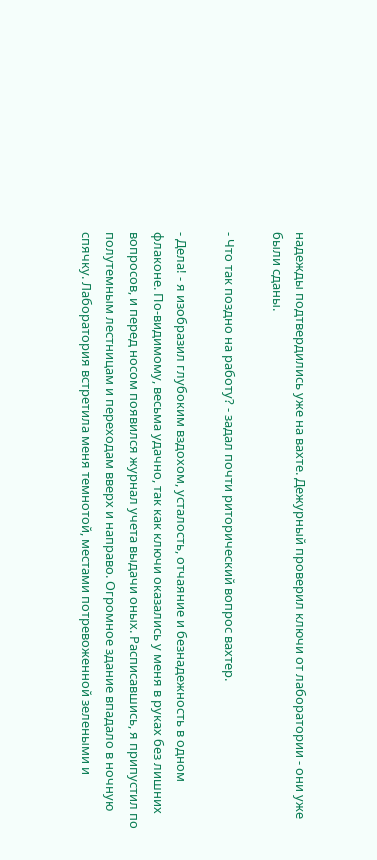надежды подтвердились уже на вахте. Дежурный проверил ключи от лаборатории - они уже были сданы.

- Что так поздно на работу? - задал почти риторический вопрос вахтер.

- Дела! - я изобразил глубоким вздохом, усталость, отчаяние и безнадежность в одном флаконе. По-видимому, весьма удачно, так как ключи оказались у меня в руках без лишних вопросов, и перед носом появился журнал учета выдачи оных. Расписавшись, я припустил по полутемным лестницам и переходам вверх и направо. Огромное здание впадало в ночную спячку. Лаборатория встретила меня темнотой, местами потревоженной зелеными и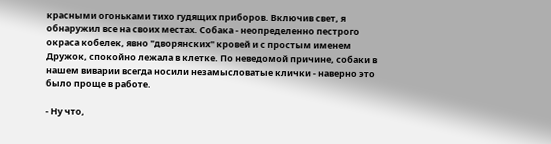красными огоньками тихо гудящих приборов. Включив свет, я обнаружил все на своих местах. Собака - неопределенно пестрого окраса кобелек, явно "дворянских" кровей и с простым именем Дружок, спокойно лежала в клетке. По неведомой причине, собаки в нашем виварии всегда носили незамысловатые клички - наверно это было проще в работе.

- Ну что,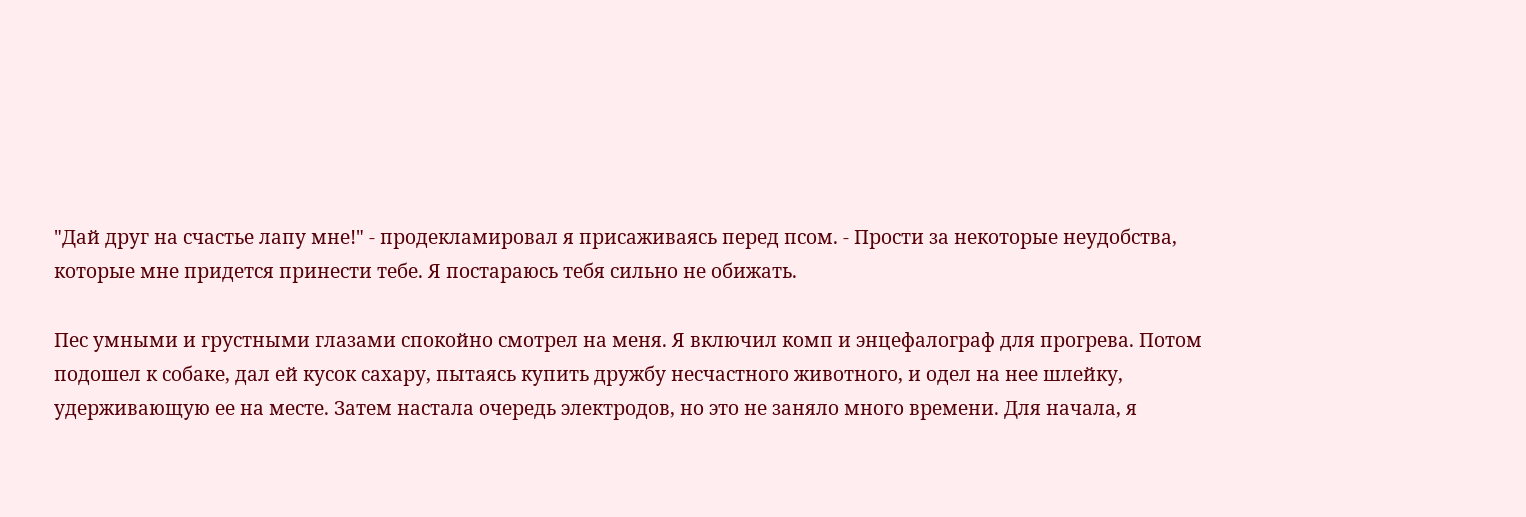"Дай друг на счастье лапу мне!" - продекламировал я присаживаясь перед псом. - Прости за некоторые неудобства, которые мне придется принести тебе. Я постараюсь тебя сильно не обижать.

Пес умными и грустными глазами спокойно смотрел на меня. Я включил комп и энцефалограф для прогрева. Потом подошел к собаке, дал ей кусок сахару, пытаясь купить дружбу несчастного животного, и одел на нее шлейку, удерживающую ее на месте. Затем настала очередь электродов, но это не заняло много времени. Для начала, я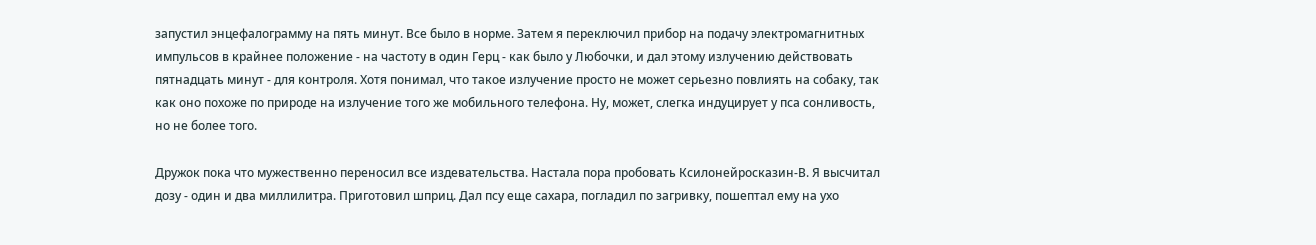запустил энцефалограмму на пять минут. Все было в норме. Затем я переключил прибор на подачу электромагнитных импульсов в крайнее положение - на частоту в один Герц - как было у Любочки, и дал этому излучению действовать пятнадцать минут - для контроля. Хотя понимал, что такое излучение просто не может серьезно повлиять на собаку, так как оно похоже по природе на излучение того же мобильного телефона. Ну, может, слегка индуцирует у пса сонливость, но не более того.

Дружок пока что мужественно переносил все издевательства. Настала пора пробовать Ксилонейросказин-В. Я высчитал дозу - один и два миллилитра. Приготовил шприц. Дал псу еще сахара, погладил по загривку, пошептал ему на ухо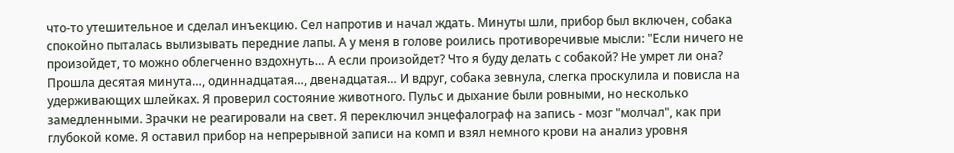что-то утешительное и сделал инъекцию. Сел напротив и начал ждать. Минуты шли, прибор был включен, собака спокойно пыталась вылизывать передние лапы. А у меня в голове роились противоречивые мысли: "Если ничего не произойдет, то можно облегченно вздохнуть… А если произойдет? Что я буду делать с собакой? Не умрет ли она? Прошла десятая минута…, одиннадцатая…, двенадцатая… И вдруг, собака зевнула, слегка проскулила и повисла на удерживающих шлейках. Я проверил состояние животного. Пульс и дыхание были ровными, но несколько замедленными. Зрачки не реагировали на свет. Я переключил энцефалограф на запись - мозг "молчал", как при глубокой коме. Я оставил прибор на непрерывной записи на комп и взял немного крови на анализ уровня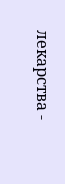лекарства -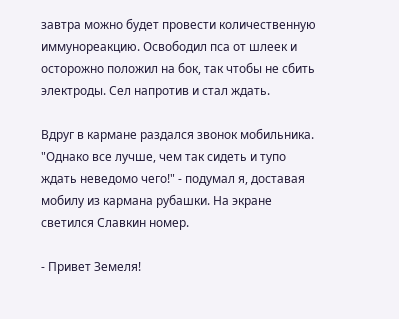завтра можно будет провести количественную иммунореакцию. Освободил пса от шлеек и осторожно положил на бок, так чтобы не сбить электроды. Сел напротив и стал ждать.

Вдруг в кармане раздался звонок мобильника. "Однако все лучше, чем так сидеть и тупо ждать неведомо чего!" - подумал я, доставая мобилу из кармана рубашки. На экране светился Славкин номер.

- Привет Земеля!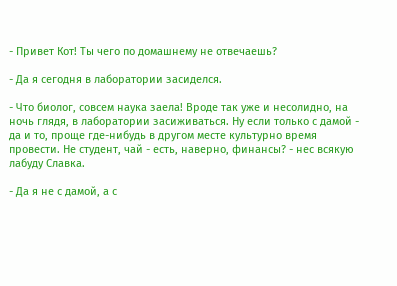- Привет Кот! Ты чего по домашнему не отвечаешь?

- Да я сегодня в лаборатории засиделся.

- Что биолог, совсем наука заела! Вроде так уже и несолидно, на ночь глядя, в лаборатории засиживаться. Ну если только с дамой - да и то, проще где-нибудь в другом месте культурно время провести. Не студент, чай - есть, наверно, финансы? - нес всякую лабуду Славка.

- Да я не с дамой, а с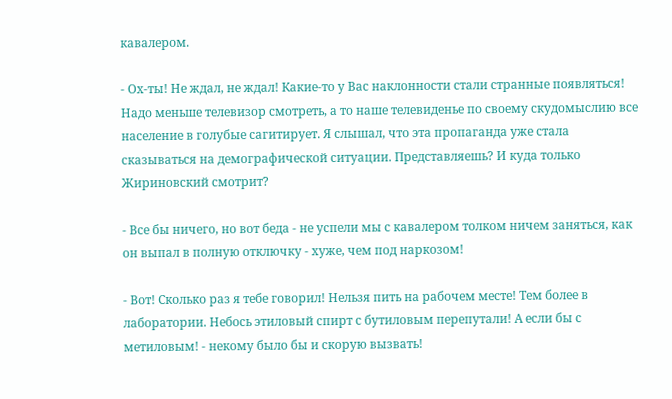кавалером.

- Ох-ты! Не ждал, не ждал! Какие-то у Вас наклонности стали странные появляться! Надо меньше телевизор смотреть, а то наше телевиденье по своему скудомыслию все население в голубые сагитирует. Я слышал, что эта пропаганда уже стала сказываться на демографической ситуации. Представляешь? И куда только Жириновский смотрит?

- Все бы ничего, но вот беда - не успели мы с кавалером толком ничем заняться, как он выпал в полную отключку - хуже, чем под наркозом!

- Вот! Сколько раз я тебе говорил! Нельзя пить на рабочем месте! Тем более в лаборатории. Небось этиловый спирт с бутиловым перепутали! А если бы с метиловым! - некому было бы и скорую вызвать!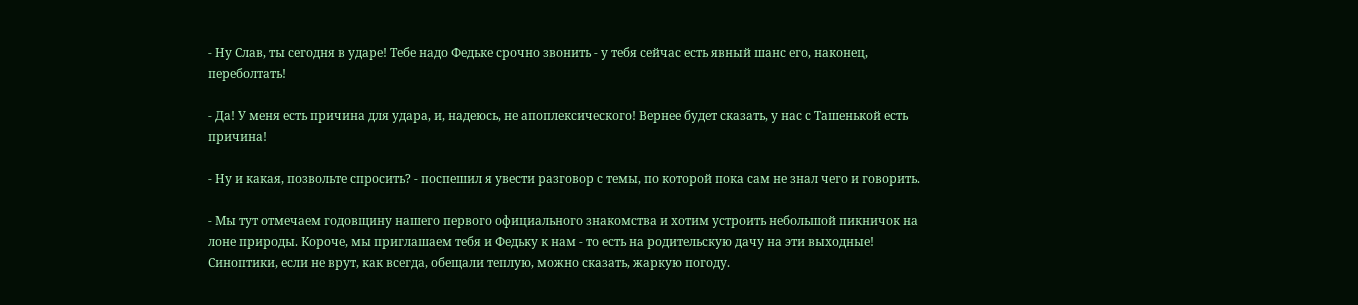- Ну Слав, ты сегодня в ударе! Тебе надо Федьке срочно звонить - у тебя сейчас есть явный шанс его, наконец, переболтать!

- Да! У меня есть причина для удара, и, надеюсь, не апоплексического! Вернее будет сказать, у нас с Ташенькой есть причина!

- Ну и какая, позвольте спросить? - поспешил я увести разговор с темы, по которой пока сам не знал чего и говорить.

- Мы тут отмечаем годовщину нашего первого официального знакомства и хотим устроить небольшой пикничок на лоне природы. Короче, мы приглашаем тебя и Федьку к нам - то есть на родительскую дачу на эти выходные! Синоптики, если не врут, как всегда, обещали теплую, можно сказать, жаркую погоду.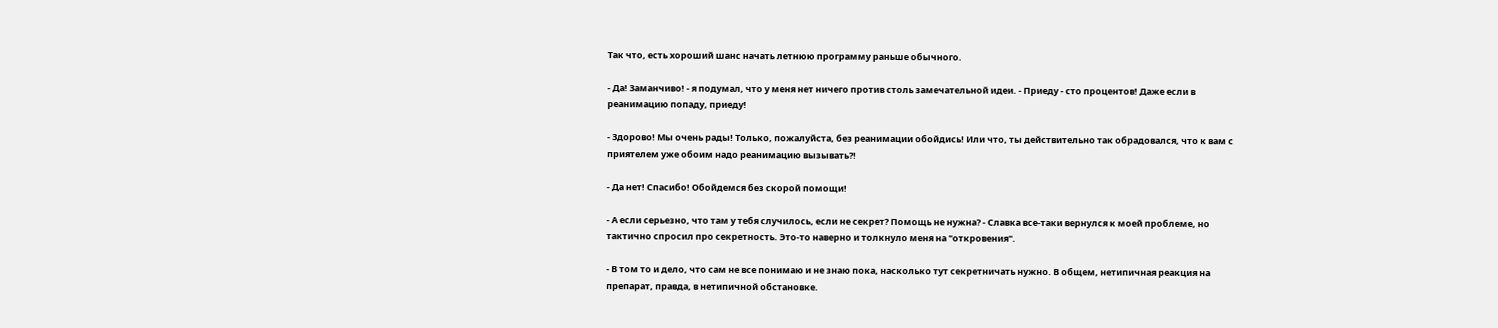Так что, есть хороший шанс начать летнюю программу раньше обычного.

- Да! Заманчиво! - я подумал, что у меня нет ничего против столь замечательной идеи. - Приеду - сто процентов! Даже если в реанимацию попаду, приеду!

- Здорово! Мы очень рады! Только, пожалуйста, без реанимации обойдись! Или что, ты действительно так обрадовался, что к вам с приятелем уже обоим надо реанимацию вызывать?!

- Да нет! Спасибо! Обойдемся без скорой помощи!

- А если серьезно, что там у тебя случилось, если не секрет? Помощь не нужна? - Славка все-таки вернулся к моей проблеме, но тактично спросил про секретность. Это-то наверно и толкнуло меня на "откровения".

- В том то и дело, что сам не все понимаю и не знаю пока, насколько тут секретничать нужно. В общем, нетипичная реакция на препарат, правда, в нетипичной обстановке.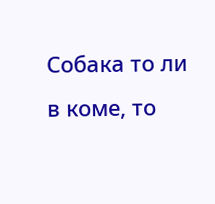Собака то ли в коме, то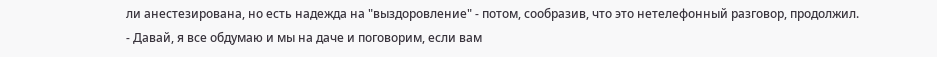ли анестезирована, но есть надежда на "выздоровление" - потом, сообразив, что это нетелефонный разговор, продолжил. - Давай, я все обдумаю и мы на даче и поговорим, если вам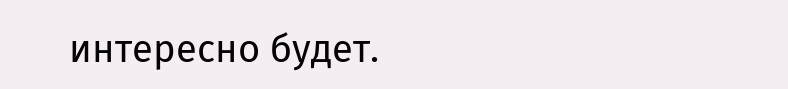интересно будет.